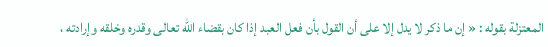المعتزلة بقوله : « إن ما ذكر لا يدل إلا على أن القول بأن فعل العبد إذا كان بقضاء الله تعالى وقدره وخلقه وإرادته ،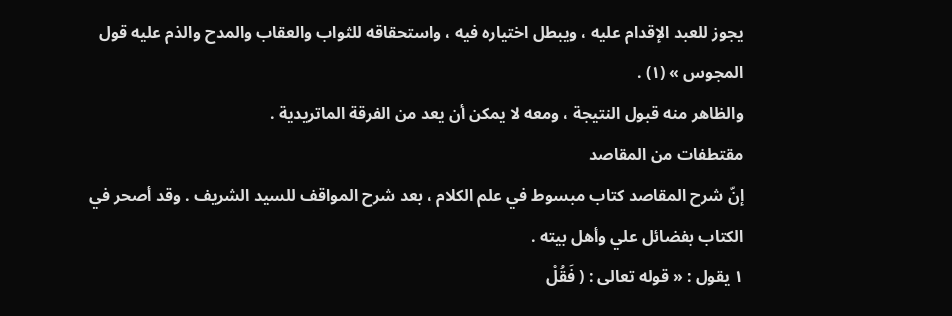يجوز للعبد الإقدام عليه ، ويبطل اختياره فيه ، واستحقاقه للثواب والعقاب والمدح والذم عليه قول المجوس » (١) .
والظاهر منه قبول النتيجة ، ومعه لا يمكن أن يعد من الفرقة الماتريدية .
مقتطفات من المقاصد
إنّ شرح المقاصد كتاب مبسوط في علم الكلام ، بعد شرح المواقف للسيد الشريف . وقد أصحر في الكتاب بفضائل علي وأهل بيته .
١ يقول : « قوله تعالى : ( فَقُلْ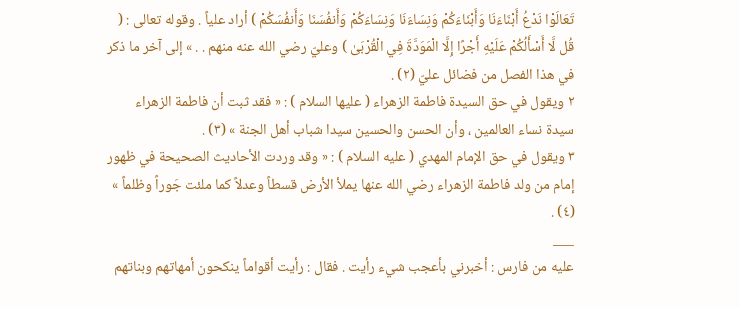تَعَالَوْا نَدْعُ أَبْنَاءَنَا وَأَبْنَاءَكُمْ وَنِسَاءَنَا وَنِسَاءَكُمْ وَأَنفُسَنَا وَأَنفُسَكُمْ ) أراد علياً . وقوله تعالى : ( قُل لَّا أَسْأَلُكُمْ عَلَيْهِ أَجْرًا إِلَّا الْمَوَدَّةَ فِي الْقُرْبَىٰ ) وعليّ رضي الله عنه منهم . . » إلى آخر ما ذكر في هذا الفصل من فضائل عليّ (٢) .
٢ ويقول في حق السيدة فاطمة الزهراء ( عليها السلام ) : « فقد ثبت أن فاطمة الزهراء سيدة نساء العالمين ، وأن الحسن والحسين سيدا شباب أهل الجنة » (٣) .
٣ ويقول في حق الإمام المهدي ( عليه السلام ) : « وقد وردت الأحاديث الصحيحة في ظهور إمام من ولد فاطمة الزهراء رضي الله عنها يملأ الأرض قسطاً وعدلاً كما ملئت جَوراً وظلماً » (٤) .
___
عليه من فارس : أخبرني بأعجب شيء رأيت . فقال : رأيت أقواماً ينكحون أمهاتهم وبناتهم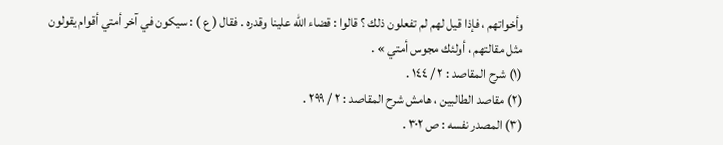وأخواتهم ، فإذا قيل لهم لم تفعلون ذلك ؟ قالوا : قضاء الله علينا وقدره . فقال ( ع ) : سيكون في آخر أمتي أقوام يقولون مثل مقالتهم ، أولئك مجوس أمتي » .
(١) شرح المقاصد : ٢ / ١٤٤ .
(٢) مقاصد الطالبين ، هامش شرح المقاصد : ٢ / ٢٩٩ .
(٣) المصدر نفسه : ص ٣٠٢ .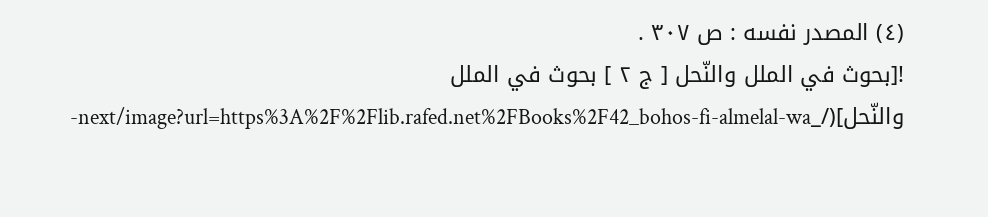(٤) المصدر نفسه : ص ٣٠٧ .
![بحوث في الملل والنّحل [ ج ٢ ] بحوث في الملل والنّحل](/_next/image?url=https%3A%2F%2Flib.rafed.net%2FBooks%2F42_bohos-fi-almelal-wa-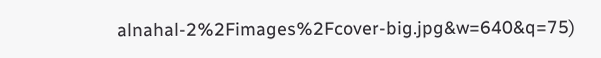alnahal-2%2Fimages%2Fcover-big.jpg&w=640&q=75)